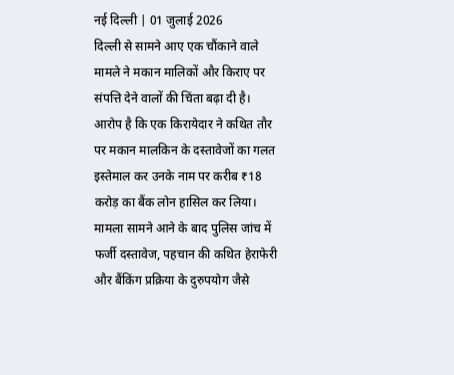नई दिल्ली | 01 जुलाई 2026
दिल्ली से सामने आए एक चौंकाने वाले मामले ने मकान मालिकों और किराए पर संपत्ति देने वालों की चिंता बढ़ा दी है। आरोप है कि एक किरायेदार ने कथित तौर पर मकान मालकिन के दस्तावेजों का गलत इस्तेमाल कर उनके नाम पर करीब ₹18 करोड़ का बैंक लोन हासिल कर लिया। मामला सामने आने के बाद पुलिस जांच में फर्जी दस्तावेज, पहचान की कथित हेराफेरी और बैंकिंग प्रक्रिया के दुरुपयोग जैसे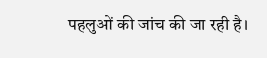पहलुओं की जांच की जा रही है।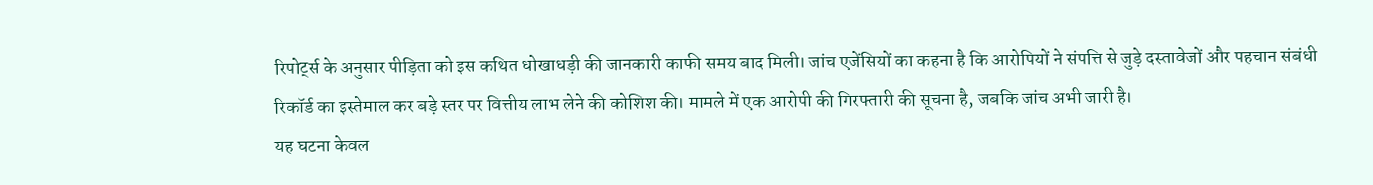रिपोर्ट्स के अनुसार पीड़िता को इस कथित धोखाधड़ी की जानकारी काफी समय बाद मिली। जांच एजेंसियों का कहना है कि आरोपियों ने संपत्ति से जुड़े दस्तावेजों और पहचान संबंधी रिकॉर्ड का इस्तेमाल कर बड़े स्तर पर वित्तीय लाभ लेने की कोशिश की। मामले में एक आरोपी की गिरफ्तारी की सूचना है, जबकि जांच अभी जारी है।
यह घटना केवल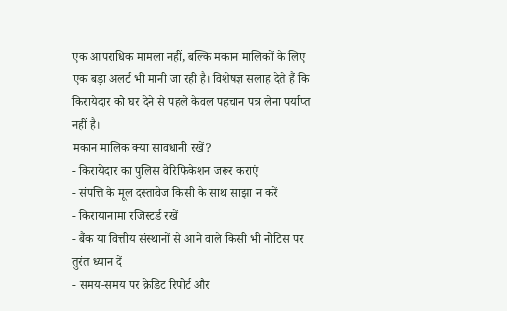एक आपराधिक मामला नहीं, बल्कि मकान मालिकों के लिए एक बड़ा अलर्ट भी मानी जा रही है। विशेषज्ञ सलाह देते हैं कि किरायेदार को घर देने से पहले केवल पहचान पत्र लेना पर्याप्त नहीं है।
मकान मालिक क्या सावधानी रखें?
- किरायेदार का पुलिस वेरिफिकेशन जरूर कराएं
- संपत्ति के मूल दस्तावेज किसी के साथ साझा न करें
- किरायानामा रजिस्टर्ड रखें
- बैंक या वित्तीय संस्थानों से आने वाले किसी भी नोटिस पर तुरंत ध्यान दें
- समय-समय पर क्रेडिट रिपोर्ट और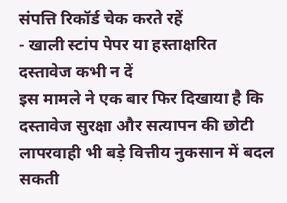संपत्ति रिकॉर्ड चेक करते रहें
- खाली स्टांप पेपर या हस्ताक्षरित दस्तावेज कभी न दें
इस मामले ने एक बार फिर दिखाया है कि दस्तावेज सुरक्षा और सत्यापन की छोटी लापरवाही भी बड़े वित्तीय नुकसान में बदल सकती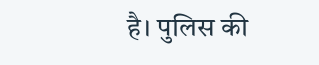है। पुलिस की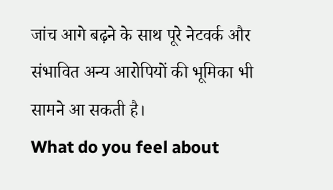जांच आगे बढ़ने के साथ पूरे नेटवर्क और संभावित अन्य आरोपियों की भूमिका भी सामने आ सकती है।
What do you feel about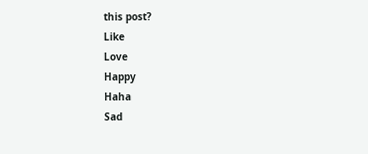this post?
Like
Love
Happy
Haha
Sad